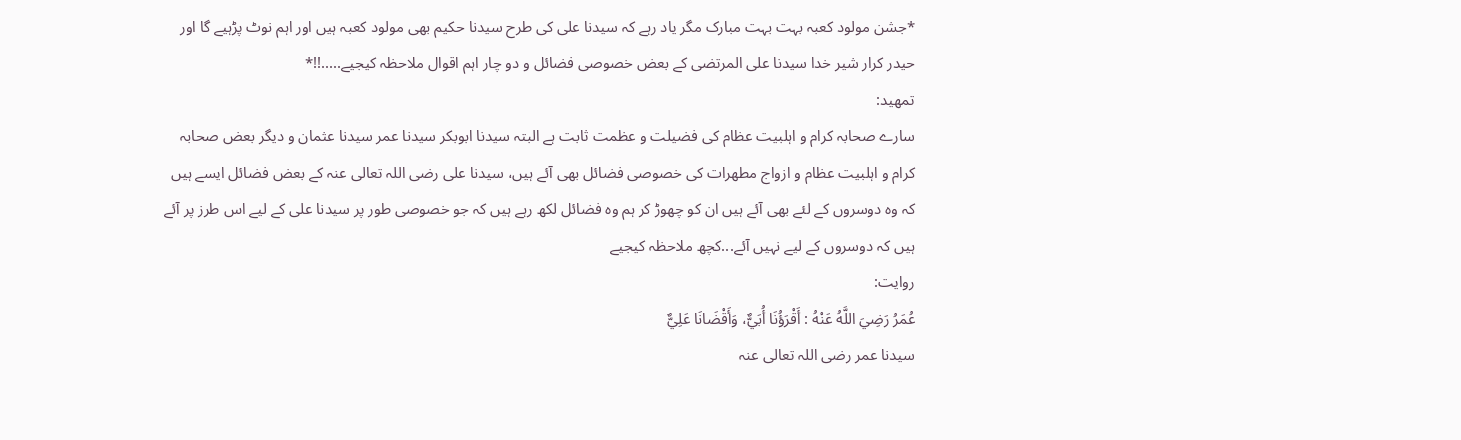*جشن مولود کعبہ بہت بہت مبارک مگر یاد رہے کہ سیدنا علی کی طرح سیدنا حکیم بھی مولود کعبہ ہیں اور اہم نوٹ پڑہیے گا اور حیدر کرار شیر خدا سیدنا علی المرتضی کے بعض خصوصی فضائل و دو چار اہم اقوال ملاحظہ کیجیے.....!!*
تمھید:
سارے صحابہ کرام و اہلبیت عظام کی فضیلت و عظمت ثابت ہے البتہ سیدنا ابوبکر سیدنا عمر سیدنا عثمان و دیگر بعض صحابہ کرام و اہلبیت عظام و ازواج مطھرات کی خصوصی فضائل بھی آئے ہیں، سیدنا علی رضی اللہ تعالی عنہ کے بعض فضائل ایسے ہیں کہ وہ دوسروں کے لئے بھی آئے ہیں ان کو چھوڑ کر ہم وہ فضائل لکھ رہے ہیں کہ جو خصوصی طور پر سیدنا علی کے لیے اس طرز پر آئے ہیں کہ دوسروں کے لیے نہیں آئے...کچھ ملاحظہ کیجیے
روایت:
عُمَرُ رَضِيَ اللَّهُ عَنْهُ : أَقْرَؤُنَا أُبَيٌّ، وَأَقْضَانَا عَلِيٌّ
سیدنا عمر رضی اللہ تعالی عنہ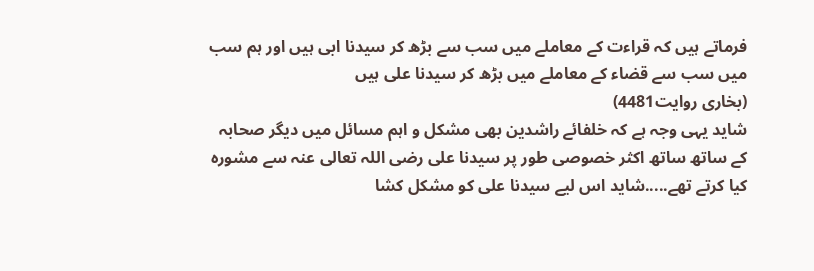فرماتے ہیں کہ قراءت کے معاملے میں سب سے بڑھ کر سیدنا ابی ہیں اور ہم سب میں سب سے قضاء کے معاملے میں بڑھ کر سیدنا علی ہیں
(بخاری روایت4481)
شاید یہی وجہ ہے کہ خلفائے راشدین بھی مشکل و اہم مسائل میں دیگر صحابہ کے ساتھ ساتھ اکثر خصوصی طور پر سیدنا علی رضی اللہ تعالی عنہ سے مشورہ کیا کرتے تھے.....شاید اس لیے سیدنا علی کو مشکل کشا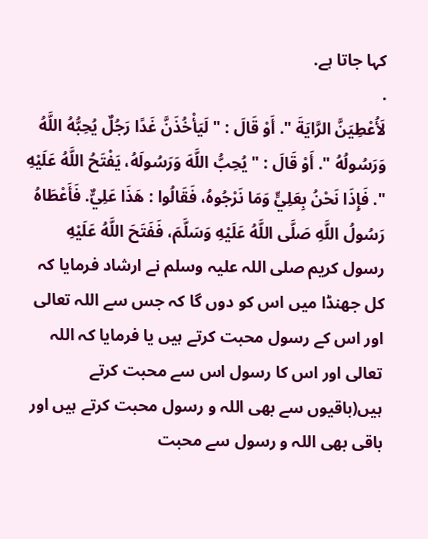کہا جاتا ہے.
.
لَأُعْطِيَنَّ الرَّايَةَ ". أَوْ قَالَ : " لَيَأْخُذَنَّ غَدًا رَجُلٌ يُحِبُّهُ اللَّهُ وَرَسُولُهُ ". أَوْ قَالَ : " يُحِبُّ اللَّهَ وَرَسُولَهُ، يَفْتَحُ اللَّهُ عَلَيْهِ ". فَإِذَا نَحْنُ بِعَلِيٍّ وَمَا نَرْجُوهُ، فَقَالُوا : هَذَا عَلِيٌّ. فَأَعْطَاهُ رَسُولُ اللَّهِ صَلَّى اللَّهُ عَلَيْهِ وَسَلَّمَ، فَفَتَحَ اللَّهُ عَلَيْهِ
رسول کریم صلی اللہ علیہ وسلم نے ارشاد فرمایا کہ کل جھنڈا میں اس کو دوں گا کہ جس سے اللہ تعالی اور اس کے رسول محبت کرتے ہیں یا فرمایا کہ اللہ تعالی اور اس کا رسول اس سے محبت کرتے ہیں(باقیوں سے بھی اللہ و رسول محبت کرتے ہیں اور باقی بھی اللہ و رسول سے محبت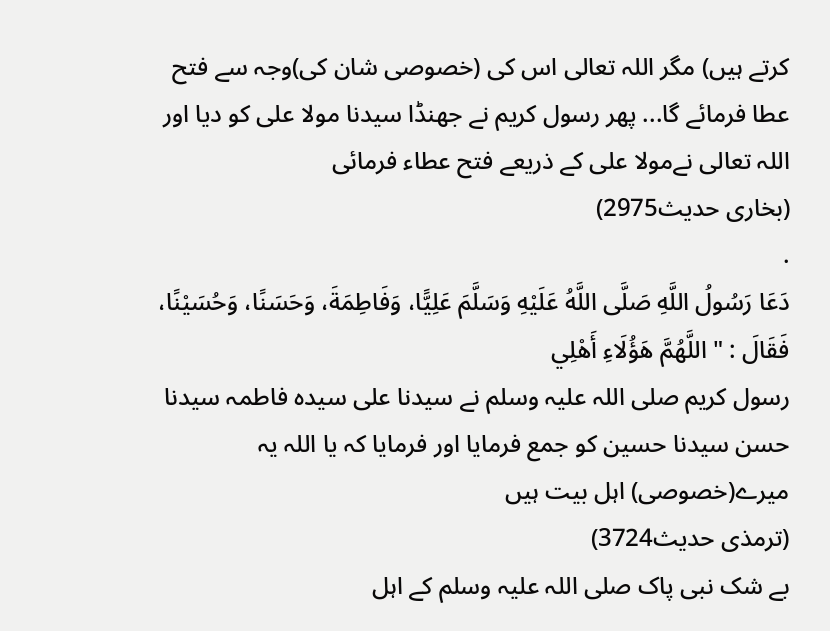کرتے ہیں) مگر اللہ تعالی اس کی (خصوصی شان کی)وجہ سے فتح عطا فرمائے گا... پھر رسول کریم نے جھنڈا سیدنا مولا علی کو دیا اور اللہ تعالی نےمولا علی کے ذریعے فتح عطاء فرمائی
(بخاری حدیث2975)
.
دَعَا رَسُولُ اللَّهِ صَلَّى اللَّهُ عَلَيْهِ وَسَلَّمَ عَلِيًّا، وَفَاطِمَةَ، وَحَسَنًا، وَحُسَيْنًا، فَقَالَ : " اللَّهُمَّ هَؤُلَاءِ أَهْلِي
رسول کریم صلی اللہ علیہ وسلم نے سیدنا علی سیدہ فاطمہ سیدنا حسن سیدنا حسین کو جمع فرمایا اور فرمایا کہ یا اللہ یہ میرے(خصوصی) اہل بیت ہیں
(ترمذی حدیث3724)
بے شک نبی پاک صلی اللہ علیہ وسلم کے اہل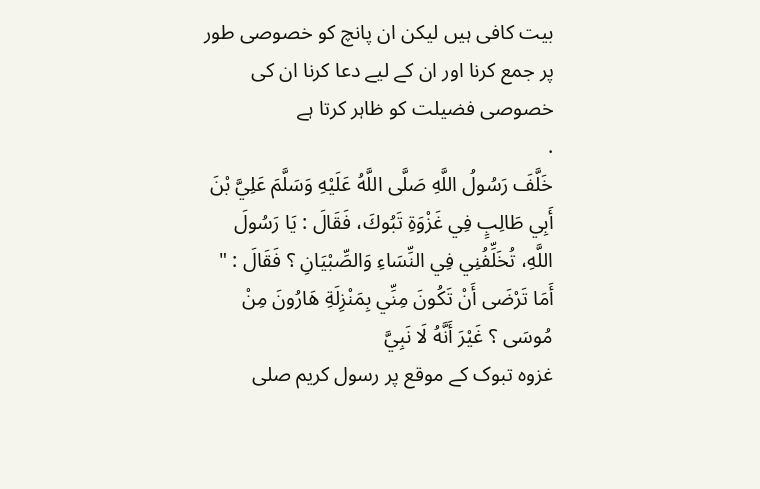بیت کافی ہیں لیکن ان پانچ کو خصوصی طور پر جمع کرنا اور ان کے لیے دعا کرنا ان کی خصوصی فضیلت کو ظاہر کرتا ہے
.
خَلَّفَ رَسُولُ اللَّهِ صَلَّى اللَّهُ عَلَيْهِ وَسَلَّمَ عَلِيَّ بْنَ أَبِي طَالِبٍ فِي غَزْوَةِ تَبُوكَ، فَقَالَ : يَا رَسُولَ اللَّهِ، تُخَلِّفُنِي فِي النِّسَاءِ وَالصِّبْيَانِ ؟ فَقَالَ : " أَمَا تَرْضَى أَنْ تَكُونَ مِنِّي بِمَنْزِلَةِ هَارُونَ مِنْ مُوسَى ؟ غَيْرَ أَنَّهُ لَا نَبِيَّ
غزوہ تبوک کے موقع پر رسول کریم صلی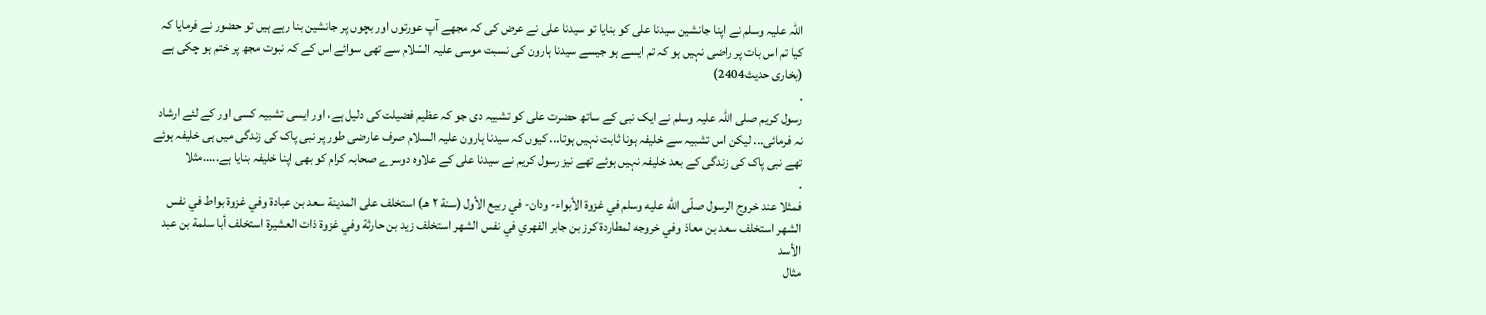اللہ علیہ وسلم نے اپنا جانشین سیدنا علی کو بنایا تو سیدنا علی نے عرض کی کہ مجھے آپ عورتوں اور بچوں پر جانشین بنا رہے ہیں تو حضور نے فرمایا کہ کیا تم اس بات پر راضی نہیں ہو کہ تم ایسے ہو جیسے سیدنا ہارون کی نسبت موسی علیہ السّلام سے تھی سوائے اس کے کہ نبوت مجھ پر ختم ہو چکی ہے
(بخاری حدیث2404)
.
رسول کریم صلی اللہ علیہ وسلم نے ایک نبی کے ساتھ حضرت علی کو تشبیہ دی جو کہ عظیم فضیلت کی دلیل ہے، اور ایسی تشبیہ کسی اور کے لئے ارشاد نہ فرمائی... لیکن اس تشبیہ سے خلیفہ ہونا ثابت نہیں ہوتا... کیوں کہ سیدنا ہارون علیہ السلام صرف عارضی طور پر نبی پاک کی زندگی میں ہی خلیفہ ہوئے تھے نبی پاک کی زندگی کے بعد خلیفہ نہیں ہوئے تھے نیز رسول کریم نے سیدنا علی کے علاوہ دوسرے صحابہ کرام کو بھی اپنا خلیفہ بنایا ہے.....مثلا
.
فمثلا عند خروج الرسول صلّى الله عليه وسلم في غزوة الأبواء- ودان- في ربيع الأول (سنة ٢ هـ) استخلف على المدينة سعد بن عبادة وفي غزوة بواط في نفس الشهر استخلف سعد بن معاذ وفي خروجه لمطاردة كرز بن جابر الفهري في نفس الشهر استخلف زيد بن حارثة وفي غزوة ذات العشيرة استخلف أبا سلمة بن عبد الأسد
مثال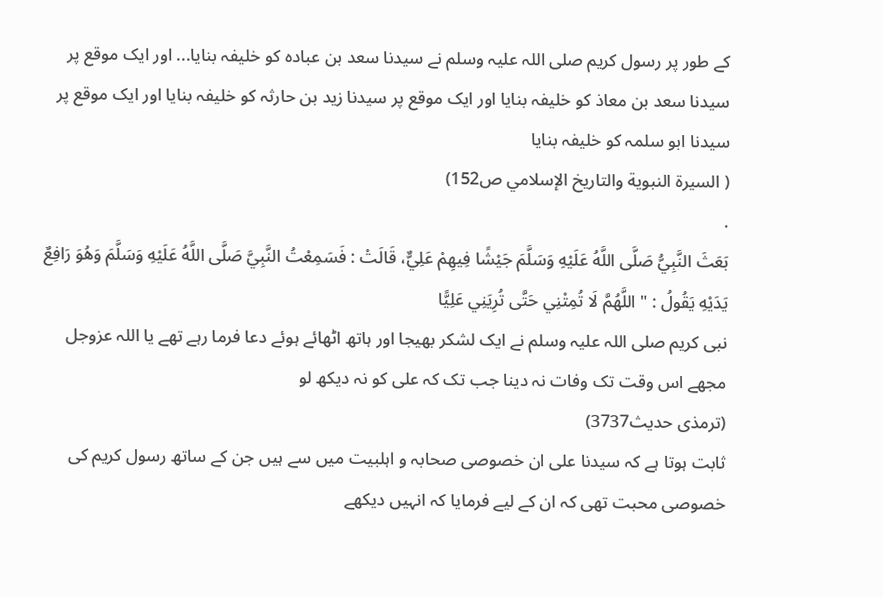کے طور پر رسول کریم صلی اللہ علیہ وسلم نے سیدنا سعد بن عبادہ کو خلیفہ بنایا... اور ایک موقع پر سیدنا سعد بن معاذ کو خلیفہ بنایا اور ایک موقع پر سیدنا زید بن حارثہ کو خلیفہ بنایا اور ایک موقع پر سیدنا ابو سلمہ کو خلیفہ بنایا
( السيرة النبوية والتاريخ الإسلامي ص152)
.
بَعَثَ النَّبِيُّ صَلَّى اللَّهُ عَلَيْهِ وَسَلَّمَ جَيْشًا فِيهِمْ عَلِيٌّ، قَالَتْ : فَسَمِعْتُ النَّبِيَّ صَلَّى اللَّهُ عَلَيْهِ وَسَلَّمَ وَهُوَ رَافِعٌ يَدَيْهِ يَقُولُ : " اللَّهُمَّ لَا تُمِتْنِي حَتَّى تُرِيَنِي عَلِيًّا
نبی کریم صلی اللہ علیہ وسلم نے ایک لشکر بھیجا اور ہاتھ اٹھائے ہوئے دعا فرما رہے تھے یا اللہ عزوجل مجھے اس وقت تک وفات نہ دینا جب تک کہ علی کو نہ دیکھ لو
(ترمذی حدیث3737)
ثابت ہوتا ہے کہ سیدنا علی ان خصوصی صحابہ و اہلبیت میں سے ہیں جن کے ساتھ رسول کریم کی خصوصی محبت تھی کہ ان کے لیے فرمایا کہ انہیں دیکھے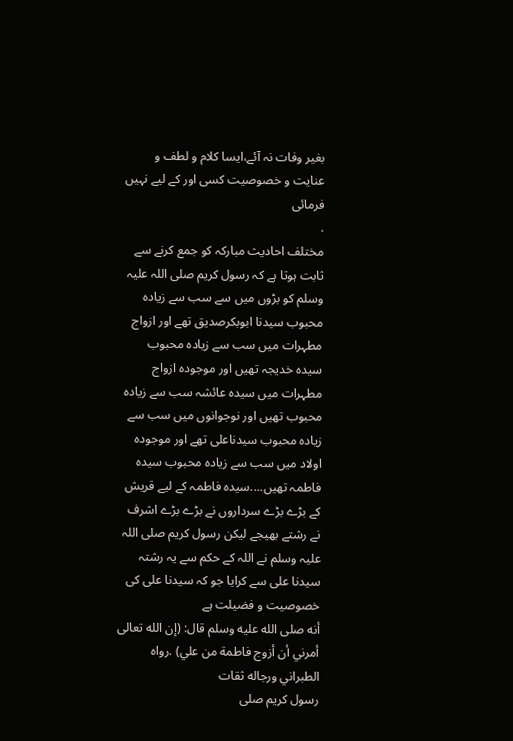بغیر وفات نہ آئے،ایسا کلام و لطف و عنایت و خصوصیت کسی اور کے لیے نہیں فرمائی
.
مختلف احادیث مبارکہ کو جمع کرنے سے ثابت ہوتا ہے کہ رسول کریم صلی اللہ علیہ وسلم کو بڑوں میں سے سب سے زیادہ محبوب سیدنا ابوبکرصدیق تھے اور ازواج مطہرات میں سب سے زیادہ محبوب سیدہ خدیجہ تھیں اور موجودہ ازواج مطہرات میں سیدہ عائشہ سب سے زیادہ محبوب تھیں اور نوجوانوں میں سب سے زیادہ محبوب سیدناعلی تھے اور موجودہ اولاد میں سب سے زیادہ محبوب سیدہ فاطمہ تھیں....سیدہ فاطمہ کے لیے قریش کے بڑے بڑے سرداروں نے بڑے بڑے اشرف نے رشتے بھیجے لیکن رسول کریم صلی اللہ علیہ وسلم نے اللہ کے حکم سے یہ رشتہ سیدنا علی سے کرایا جو کہ سیدنا علی کی خصوصیت و فضیلت ہے
أنه صلى الله عليه وسلم قال: (إن الله تعالى أمرني أن أزوج فاطمة من علي) .رواه الطبراني ورجاله ثقات
رسول کریم صلی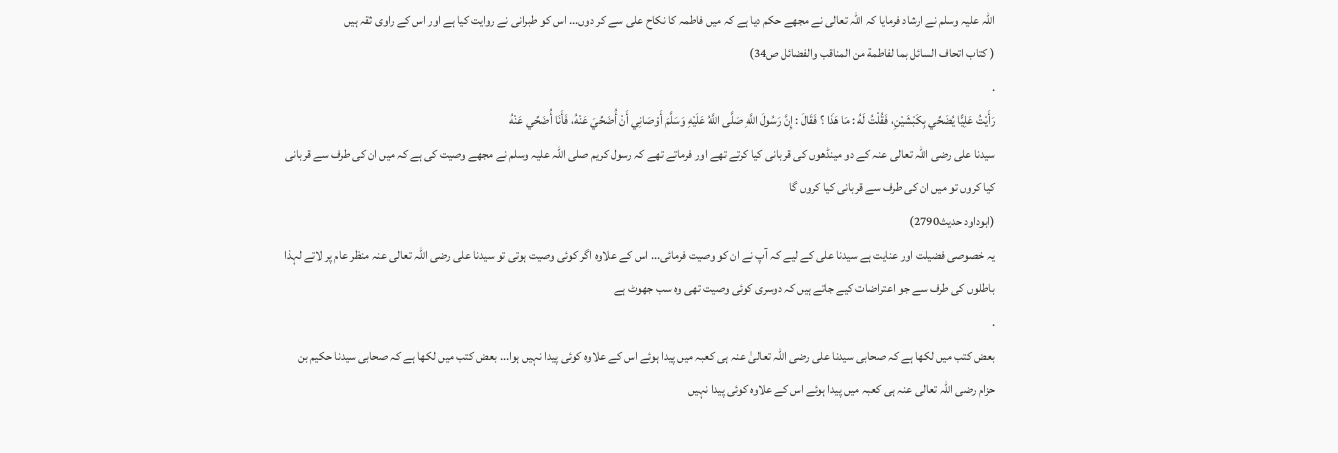اللہ علیہ وسلم نے ارشاد فرمایا کہ اللہ تعالی نے مجھے حکم دیا ہے کہ میں فاطمہ کا نکاح علی سے کر دوں... اس کو طبرانی نے روایت کیا ہے اور اس کے راوی ثقہ ہیں
( كتاب اتحاف السائل بما لفاطمة من المناقب والفضائل ص34)
.
رَأَيْتُ عَلِيًّا يُضَحِّي بِكَبْشَيْنِ، فَقُلْتُ لَهُ : مَا هَذَا ؟ فَقَالَ : إِنَّ رَسُولَ اللَّهِ صَلَّى اللَّهُ عَلَيْهِ وَسَلَّمَ أَوْصَانِي أَنْ أُضَحِّيَ عَنْهُ، فَأَنَا أُضَحِّي عَنْهُ
سیدنا علی رضی اللہ تعالی عنہ کے دو مینڈھوں کی قربانی کیا کرتے تھے اور فرماتے تھے کہ رسول کریم صلی اللہ علیہ وسلم نے مجھے وصیت کی ہے کہ میں ان کی طرف سے قربانی کیا کروں تو میں ان کی طرف سے قربانی کیا کروں گا
(ابوداود حدیث2790)
یہ خصوصی فضیلت اور عنایت ہے سیدنا علی کے لیے کہ آپ نے ان کو وصیت فرمائی... اس کے علاوہ اگر کوئی وصیت ہوتی تو سیدنا علی رضی اللہ تعالی عنہ منظر عام پر لاتے لہذا باطلوں کی طرف سے جو اعتراضات کیے جاتے ہیں کہ دوسری کوئی وصیت تھی وہ سب جھوٹ ہے
.
بعض کتب میں لکھا ہے کہ صحابی سیدنا علی رضی اللہ تعالیٰ عنہ ہی کعبہ میں پیدا ہوئے اس کے علاوہ کوئی پیدا نہیں ہوا... بعض کتب میں لکھا ہے کہ صحابی سیدنا حکیم بن حزام رضی اللہ تعالی عنہ ہی کعبہ میں پیدا ہوئے اس کے علاوہ کوئی پیدا نہیں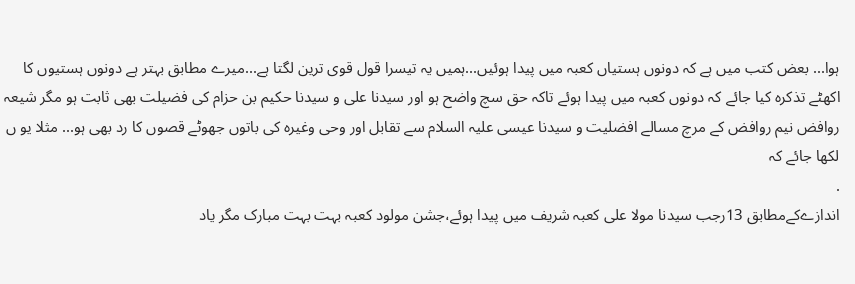ہوا... بعض کتب میں ہے کہ دونوں ہستیاں کعبہ میں پیدا ہوئیں...ہمیں یہ تیسرا قول قوی ترین لگتا ہے...میرے مطابق بہتر ہے دونوں ہستیوں کا اکھٹے تذکرہ کیا جائے کہ دونوں کعبہ میں پیدا ہوئے تاکہ حق سچ واضح ہو اور سیدنا علی و سیدنا حکیم بن حزام کی فضیلت بھی ثابت ہو مگر شیعہ روافض نیم روافض کے مرچ مسالے افضلیت و سیدنا عیسی علیہ السلام سے تقابل اور وحی وغیرہ کی باتوں جھوٹے قصوں کا رد بھی ہو... مثلا یو ں لکھا جائے کہ
.
اندازےکےمطابق 13رجب سیدنا مولا علی کعبہ شریف میں پیدا ہوئے،جشن مولود کعبہ بہت بہت مبارک مگر یاد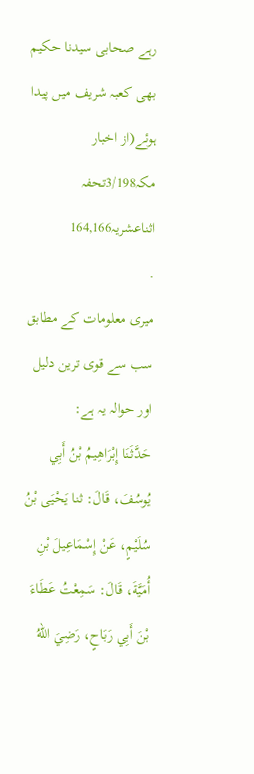رہے صحابی سیدنا حکیم بھی کعبہ شریف میں پیدا ہوئے(از اخبار مکہ3/198تحفہ اثناعشریہ164,166
.
میری معلومات کے مطابق سب سے قوی ترین دلیل اور حوالہ یہ ہے:
حَدَّثَنَا إِبْرَاهِيمُ بْنُ أَبِي يُوسُفَ، قَالَ: ثنا يَحْيَى بْنُ سُلَيْمٍ، عَنْ إِسْمَاعِيلَ بْنِ أُمَيَّةَ، قَالَ: سَمِعْتُ عَطَاءَ بْنَ أَبِي رَبَاحٍ، رَضِيَ اللهُ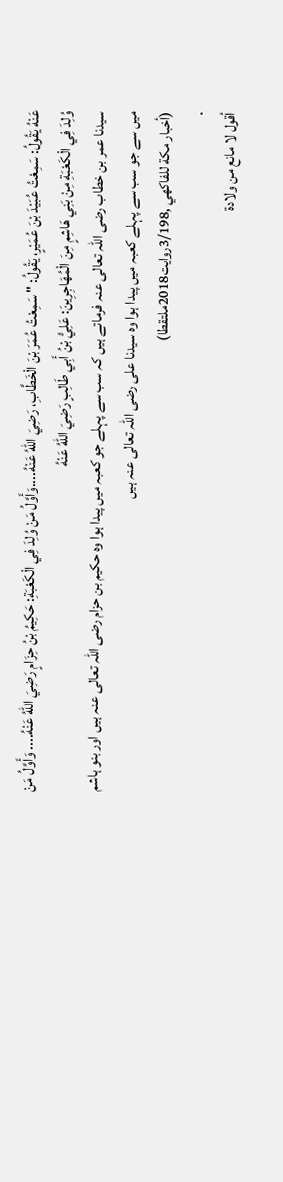عَنْهُ يَقُولُ: سَمِعْتُ عُبَيْدَ بْنَ عُمَيْرٍ، يَقُولُ: " سَمِعْتُ عُمَرَ بْنَ الْخَطَّابِ، رَضِيَ اللهُ عَنْهُ....وَأَوَّلُ مَنْ وُلِدَ فِي الْكَعْبَةِ: حَكِيمُ بْنُ حِزَامٍ رَضِيَ اللهُ عَنْهُ.... وَأَوَّلُ مَنْ وُلِدَ فِي الْكَعْبَةِ مِنْ بَنِي هَاشِمٍ مِنَ الْمُهَاجِرِينَ: عَلِيُّ بْنُ أَبِي طَالِبٍ رَضِيَ اللهُ عَنْهُ
سیدنا عمر بن خطاب رضی اللہ تعالی عنہ فرماتے ہیں کہ سب سے پہلے جو کعبہ میں پیدا ہوا وہ حکیم بن حزام رضی اللہ تعالی عنہ ہیں اور بنو ہاشم میں سے جو سب سے پہلے کعبہ میں پیدا ہوا وہ سیدنا علی رضی اللہ تعالی عنہ ہیں
(أخبار مكة للفاكهي ,3/198روایت2018ملتقطا)
.
أقول لا مانع من ولادة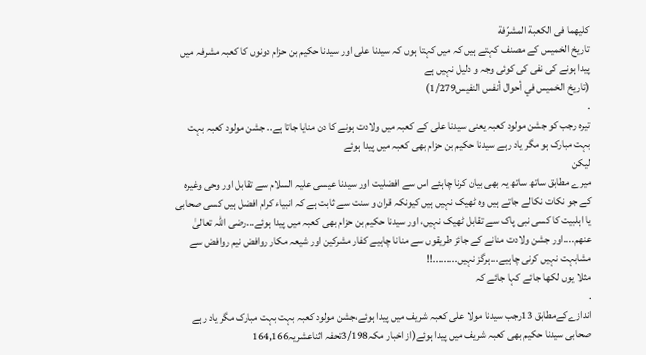كليهما فى الكعبة المشرّفة
تاریخ الخمیس کے مصنف کہتے ہیں کہ میں کہتا ہوں کہ سیدنا علی اور سیدنا حکیم بن حزام دونوں کا کعبہ مشرفہ میں پیدا ہونے کی نفی کی کوئی وجہ و دلیل نہیں ہے
(تاريخ الخميس في أحوال أنفس النفيس1/279)
.
تیرہ رجب کو جشن مولود کعبہ یعنی سیدنا علی کے کعبہ میں ولادت ہونے کا دن منایا جاتا ہے.. جشن مولود کعبہ بہت بہت مبارک ہو مگر یاد رہے سیدنا حکیم بن حزام بھی کعبہ میں پیدا ہوئے
لیکن
میرے مطابق ساتھ ساتھ یہ بھی بیان کرنا چاہئے اس سے افضلیت اور سیدنا عیسی علیہ السلام سے تقابل اور وحی وغیرہ کے جو نکات نکالے جاتے ہیں وہ ٹھیک نہیں ہیں کیونکہ قران و سنت سے ثابت ہے کہ انبیاء کرام افضل ہیں کسی صحابی یا اہلبیت کا کسی نبی پاک سے تقابل ٹھیک نہیں، اور سیدنا حکیم بن حزام بھی کعبہ میں پیدا ہوئے...رضی اللہ تعالیٰ عنھم....اور جشن ولادت منانے کے جائز طریقوں سے منانا چاہیے کفار مشرکین اور شیعہ مکار روافض نیم روافض سے مشابہت نہیں کرنی چاہیے...ہرگز نہیں.........!!
مثلا یوں لکھا جائے کہا جائے کہ
.
اندازےکےمطابق 13رجب سیدنا مولا علی کعبہ شریف میں پیدا ہوئے،جشن مولود کعبہ بہت بہت مبارک مگر یاد رہے صحابی سیدنا حکیم بھی کعبہ شریف میں پیدا ہوئے(از اخبار مکہ3/198تحفہ اثناعشریہ164,166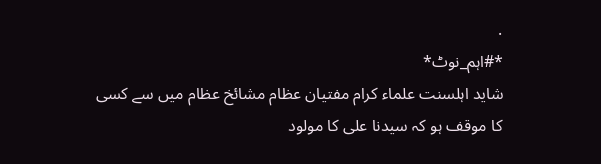.
*#اہم_نوٹ*
شاید اہلسنت علماء کرام مفتیان عظام مشائخ عظام میں سے کسی کا موقف ہو کہ سیدنا علی کا مولود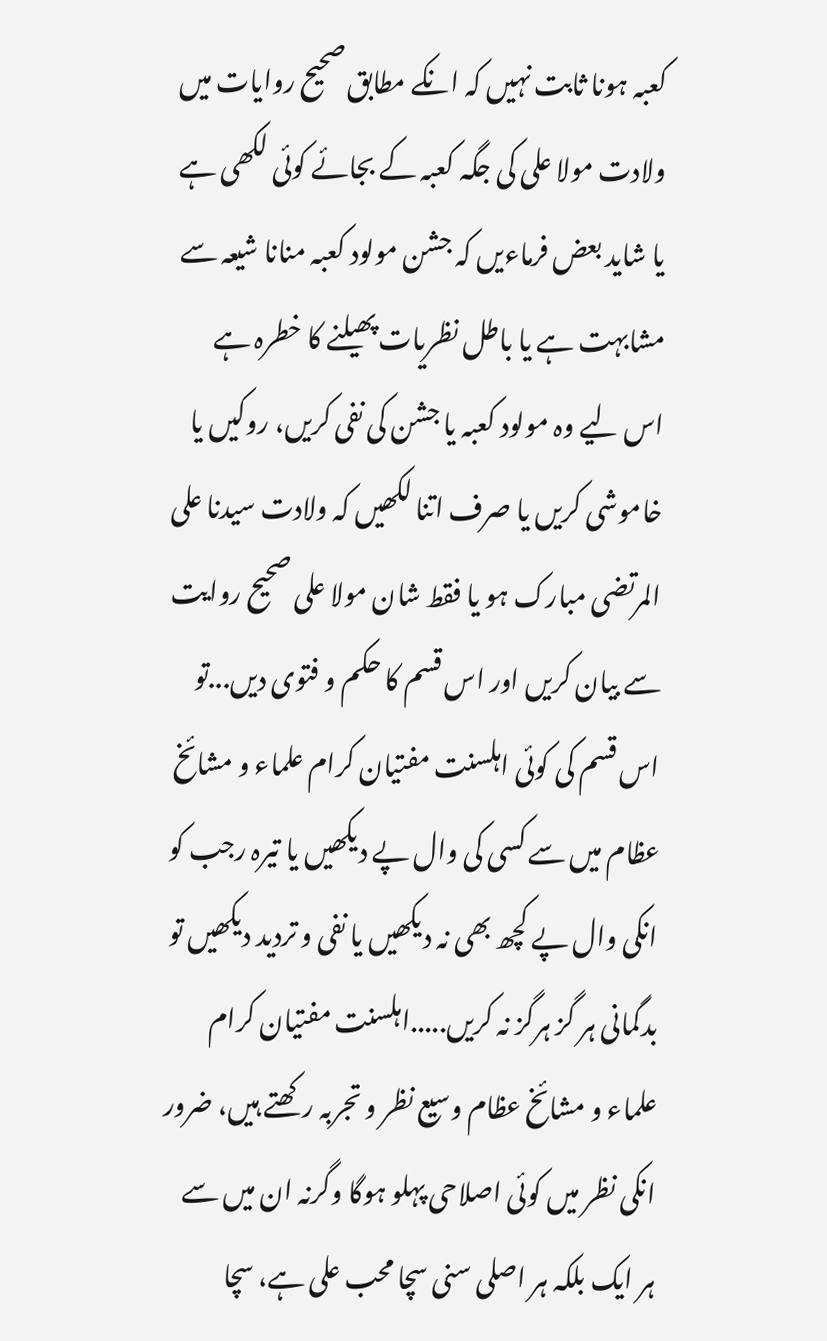کعبہ ہونا ثابت نہیں کہ انکے مطابق صحیح روایات میں ولادت مولا علی کی جگہ کعبہ کے بجائے کوئی لکھی ہے یا شاید بعض فرماءیں کہ جشن مولود کعبہ منانا شیعہ سے مشابہت ہے یا باطل نظریات پھیلنے کا خطرہ ہے اس لیے وہ مولود کعبہ یا جشن کی نفی کریں، روکیں یا خاموشی کریں یا صرف اتنا لکھیں کہ ولادت سیدنا علی المرتضی مبارک ہو یا فقط شان مولا علی صحیح روایت سے بیان کریں اور اس قسم کا حکم و فتوی دیں...تو اس قسم کی کوئی اہلسنت مفتیان کرام علماء و مشائخ عظام میں سے کسی کی وال پے دیکھیں یا تیرہ رجب کو انکی وال پے کچھ بھی نہ دیکھیں یا نفی و تردید دیکھیں تو بدگمانی ہر گز ہرگز نہ کریں.....اہلسنت مفتیان کرام علماء و مشائخ عظام وسیع نظر و تجربہ رکھتے ہیں، ضرور انکی نظر میں کوئی اصلاحی پہلو ہوگا وگرنہ ان میں سے ہر ایک بلکہ ہر اصلی سنی سچا محب علی ہے، سچا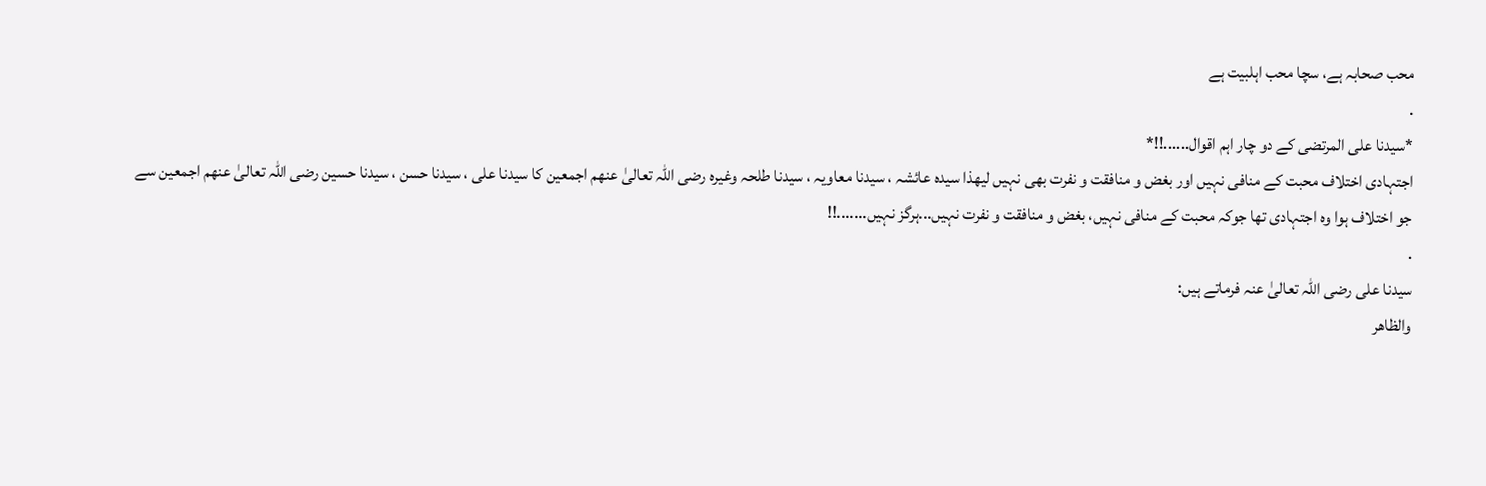محب صحابہ ہے، سچا محب اہلبیت ہے
.
*سیدنا علی المرتضی کے دو چار اہم اقوال......!!*
اجتہادی اختلاف محبت کے منافی نہیں اور بغض و منافقت و نفرت بھی نہیں لیھذا سیدہ عائشہ ، سیدنا معاویہ ، سیدنا طلحہ وغیرہ رضی اللہ تعالیٰ عنھم اجمعین کا سیدنا علی ، سیدنا حسن ، سیدنا حسین رضی اللہ تعالیٰ عنھم اجمعین سے جو اختلاف ہوا وہ اجتہادی تھا جوکہ محبت کے منافی نہیں، بغض و منافقت و نفرت نہیں...ہرگز نہیں.......!!
.
سیدنا علی رضی اللہ تعالیٰ عنہ فرماتے ہیں:
والظاهر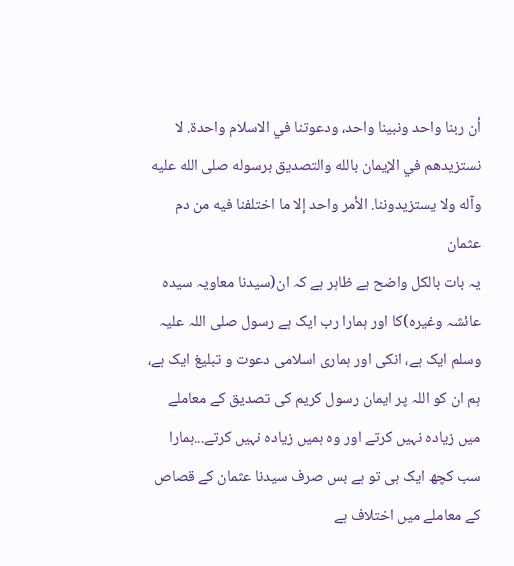أن ربنا واحد ونبينا واحد، ودعوتنا في الاسلام واحدة. لا نستزيدهم في الإيمان بالله والتصديق برسوله صلى الله عليه وآله ولا يستزيدوننا. الأمر واحد إلا ما اختلفنا فيه من دم عثمان
یہ بات بالکل واضح ہے ظاہر ہے کہ ان(سیدنا معاویہ سیدہ عائشہ وغیرہ)کا اور ہمارا رب ایک ہے رسول صلی اللہ علیہ وسلم ایک ہے، انکی اور ہماری اسلامی دعوت و تبلیغ ایک ہے، ہم ان کو اللہ پر ایمان رسول کریم کی تصدیق کے معاملے میں زیادہ نہیں کرتے اور وہ ہمیں زیادہ نہیں کرتے...ہمارا سب کچھ ایک ہی تو ہے بس صرف سیدنا عثمان کے قصاص کے معاملے میں اختلاف ہے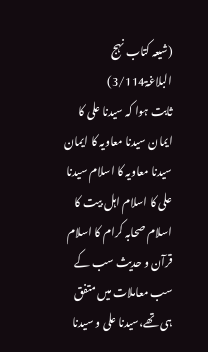(شیعہ کتاب نہج البلاغۃ3/114)
ثابت ہوا کہ سیدنا علی کا ایمان سیدنا معاویہ کا ایمان سیدنا معاویہ کا اسلام سیدنا علی کا اسلام اہل بیت کا اسلام صحابہ کرام کا اسلام قرآن و حدیث سب کے سب معاملات میں متفق ہی تھے،سیدنا علی و سیدنا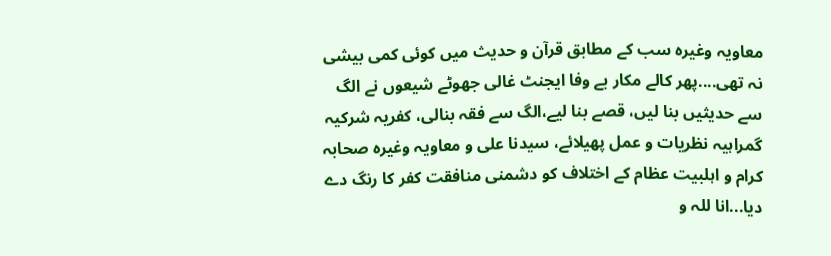معاویہ وغیرہ سب کے مطابق قرآن و حدیث میں کوئی کمی بیشی نہ تھی....پھر کالے مکار بے وفا ایجنٹ غالی جھوٹے شیعوں نے الگ سے حدیثیں بنا لیں، قصے بنا لیے،الگ سے فقہ بنالی، کفریہ شرکیہ گمراہیہ نظریات و عمل پھیلائے، سیدنا علی و معاویہ وغیرہ صحابہ کرام و اہلبیت عظام کے اختلاف کو دشمنی منافقت کفر کا رنگ دے دیا...انا للہ و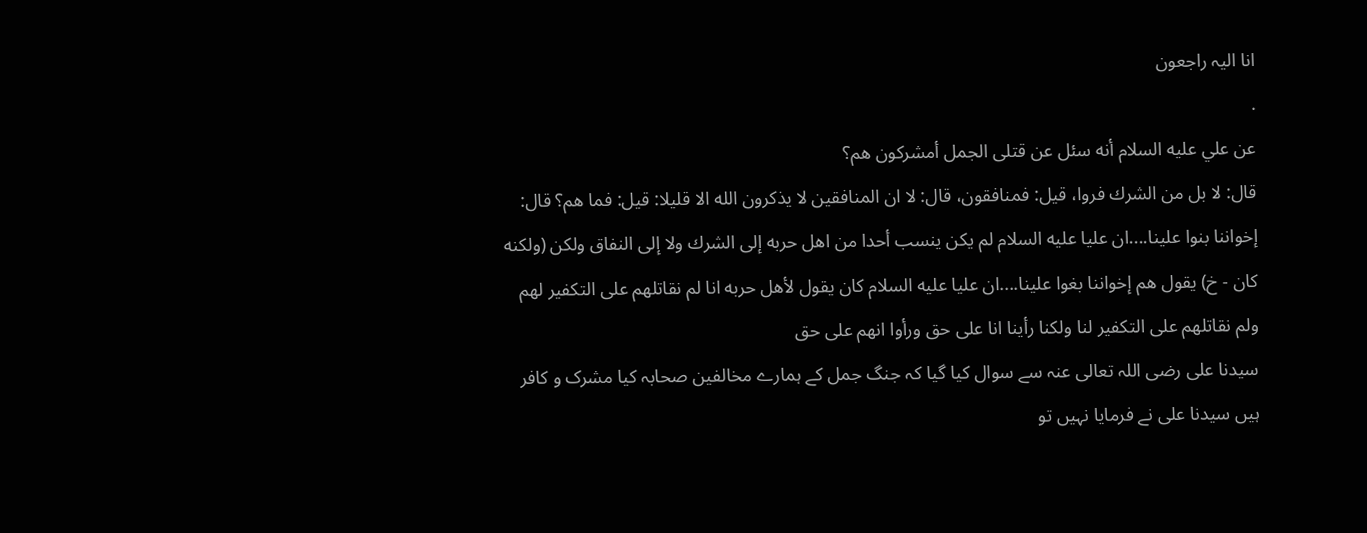انا الیہ راجعون
.
عن علي عليه السلام أنه سئل عن قتلى الجمل أمشركون هم؟
قال: لا بل من الشرك فروا، قيل: فمنافقون، قال: لا ان المنافقين لا يذكرون الله الا قليلا: قيل: فما هم؟ قال: إخواننا بنوا علينا....ان عليا عليه السلام لم يكن ينسب أحدا من اهل حربه إلى الشرك ولا إلى النفاق ولكن (ولكنه كان - خ) يقول هم إخواننا بغوا علينا....ان عليا عليه السلام كان يقول لأهل حربه انا لم نقاتلهم على التكفير لهم ولم نقاتلهم على التكفير لنا ولكنا رأينا انا على حق ورأوا انهم على حق
سیدنا علی رضی اللہ تعالی عنہ سے سوال کیا گیا کہ جنگ جمل کے ہمارے مخالفین صحابہ کیا مشرک و کافر ہیں سیدنا علی نے فرمایا نہیں تو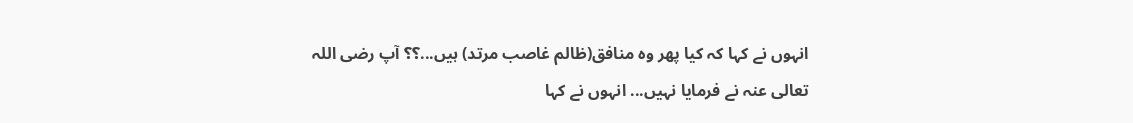انہوں نے کہا کہ کیا پھر وہ منافق(ظالم غاصب مرتد) ہیں...؟؟ آپ رضی اللہ تعالی عنہ نے فرمایا نہیں... انہوں نے کہا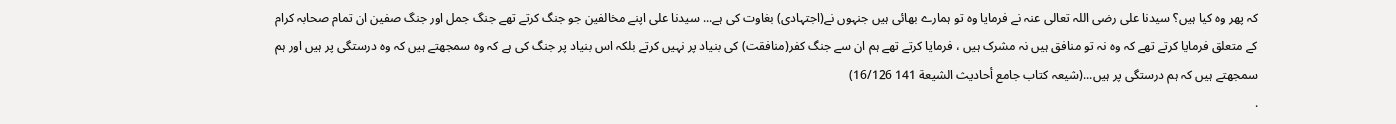کہ پھر وہ کیا ہیں؟ سیدنا علی رضی اللہ تعالی عنہ نے فرمایا وہ تو ہمارے بھائی ہیں جنہوں نے(اجتہادی) بغاوت کی ہے... سیدنا علی اپنے مخالفین جو جنگ کرتے تھے جنگ جمل اور جنگ صفین ان تمام صحابہ کرام کے متعلق فرمایا کرتے تھے کہ وہ نہ تو منافق ہیں نہ مشرک ہیں ، فرمایا کرتے تھے ہم ان سے جنگ کفر(منافقت) کی بنیاد پر نہیں کرتے بلکہ اس بنیاد پر جنگ کی ہے کہ وہ سمجھتے ہیں کہ وہ درستگی پر ہیں اور ہم سمجھتے ہیں کہ ہم درستگی پر ہیں...(شیعہ کتاب جامع أحاديث الشيعة 141 16/126)
.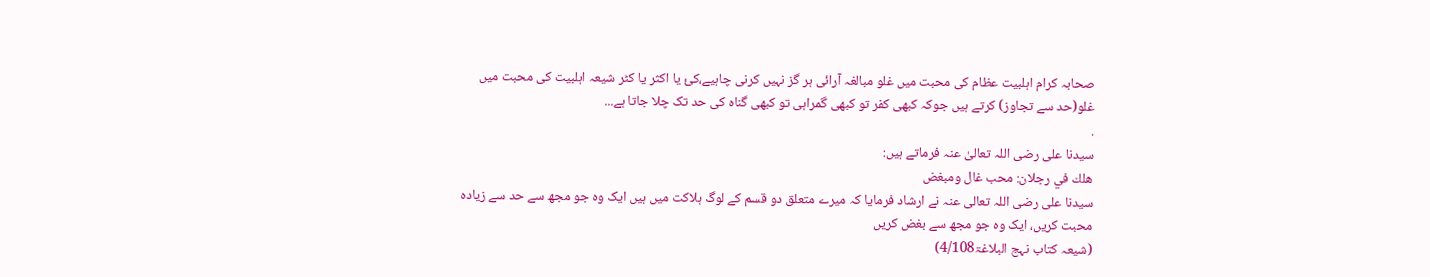صحابہ کرام اہلبیت عظام کی محبت میں غلو مبالغہ آرائی ہر گز نہیں کرنی چاہیے،کئ یا اکثر یا کٹر شیعہ اہلبیت کی محبت میں غلو(حد سے تجاوز) کرتے ہیں جوکہ کبھی کفر تو کبھی گمراہی تو کبھی گناہ کی حد تک چلا جاتا ہے...
.
سیدنا علی رضی اللہ تعالیٰ عنہ فرماتے ہیں:
هلك في رجلان: محب غال ومبغض
سیدنا علی رضی اللہ تعالی عنہ نے ارشاد فرمایا کہ میرے متعلق دو قسم کے لوگ ہلاکت میں ہیں ایک وہ جو مجھ سے حد سے زیادہ محبت کریں، ایک وہ جو مجھ سے بغض کریں
(شیعہ کتاب نہج البلاغۃ4/108)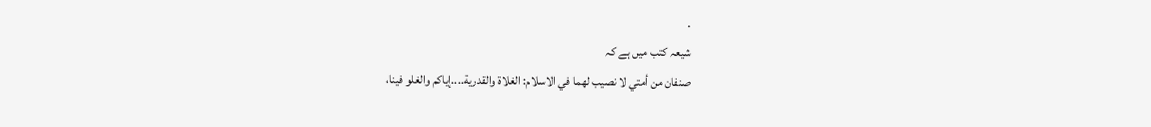.
شیعہ کتب میں ہے کہ
صنفان من أمتي لا نصيب لهما في الاسلام: الغلاة والقدرية....إياكم والغلو فينا،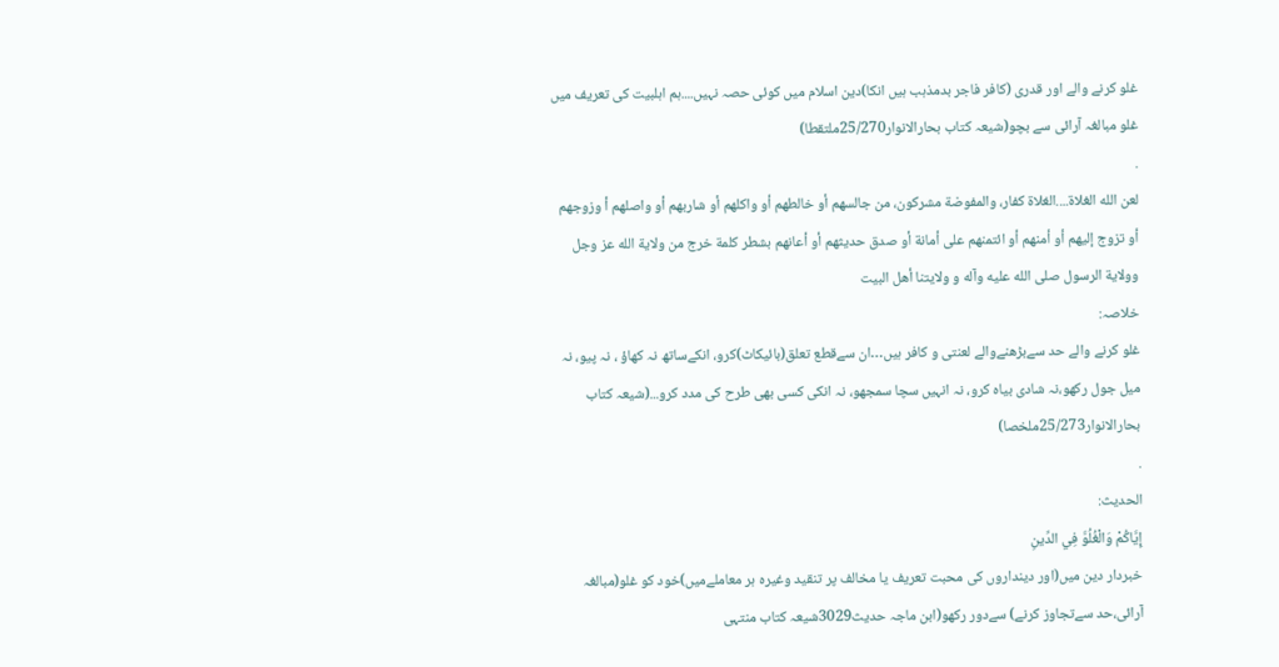غلو کرنے والے اور قدری (کافر فاجر بدمذہب ہیں انکا)دین اسلام میں کوئی حصہ نہیں....ہم اہلبیت کی تعریف میں غلو مبالغہ آرائی سے بچو(شیعہ کتاب بحارالانوار25/270ملتقطا)
.
لعن الله الغلاة....الغلاة كفار، والمفوضة مشركون، من جالسهم أو خالطهم أو واكلهم أو شاربهم أو واصلهم أ وزوجهم أو تزوج إليهم أو أمنهم أو ائتمنهم على أمانة أو صدق حديثهم أو أعانهم بشطر كلمة خرج من ولاية الله عز وجل وولاية الرسول صلى الله عليه وآله و ولايتنا أهل البيت
خلاصہ:
غلو کرنے والے حد سےبڑھنےوالے لعنتی و کافر ہیں…ان سےقطع تعلق(بائیکاٹ)کرو، انکےساتھ نہ کھاؤ ، نہ پیو، نہ میل جول رکھو،نہ شادی بیاہ کرو، نہ انہیں سچا سمجھو، نہ انکی کسی بھی طرح کی مدد کرو...(شیعہ کتاب بحارالانوار25/273ملخصا)
.
الحدیث:
إِيَّاكُمْ وَالْغُلُوَّ فِي الدِّينِ
خبردار دین میں(اور دینداروں کی محبت تعریف یا مخالف پر تنقید وغیرہ ہر معاملےمیں)خود کو غلو(مبالغہ آرائی،حد سےتجاوز کرنے) سےدور رکھو(ابن ماجہ حدیث3029شیعہ کتاب منتہی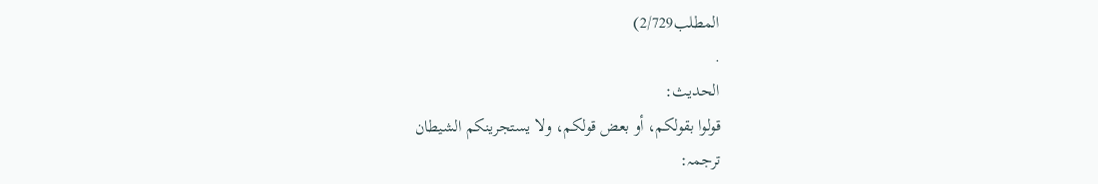المطلب2/729)
.
الحدیث:
قولوا بقولكم، أو بعض قولكم، ولا يستجرينكم الشيطان
ترجمہ: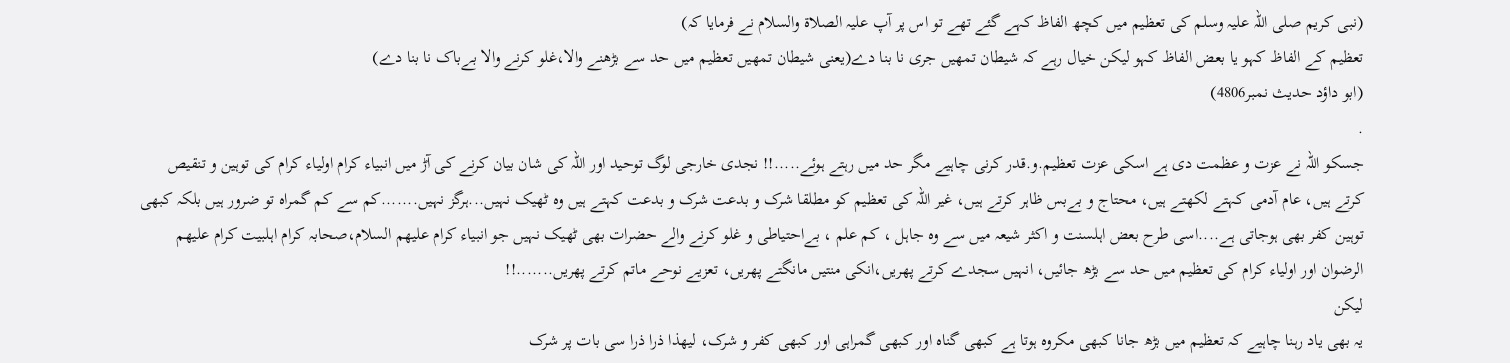(نبی کریم صلی اللہ علیہ وسلم کی تعظیم میں کچھ الفاظ کہے گئے تھے تو اس پر آپ علیہ الصلاۃ والسلام نے فرمایا کہ)
تعظیم کے الفاظ کہو یا بعض الفاظ کہو لیکن خیال رہے کہ شیطان تمھیں جری نا بنا دے(یعنی شیطان تمھیں تعظیم میں حد سے بڑھنے والا،غلو کرنے والا بےباک نا بنا دے)
(ابو داؤد حدیث نمبر4806)
.
جسکو اللہ نے عزت و عظمت دی ہے اسکی عزت تعظیم.و.قدر کرنی چاہیے مگر حد میں رہتے ہوئے.....!! نجدی خارجی لوگ توحید اور اللہ کی شان بیان کرنے کی آڑ میں انبیاء کرام اولیاء کرام کی توہین و تنقیص کرتے ہیں، عام آدمی کہتے لکھتے ہیں، محتاج و بےبس ظاہر کرتے ہیں، غیر اللہ کی تعظیم کو مطلقا شرک و بدعت شرک و بدعت کہتے ہیں وہ ٹھیک نہیں...ہرگز نہیں.......کم سے کم گمراہ تو ضرور ہیں بلکہ کبھی توہین کفر بھی ہوجاتی ہے....اسی طرح بعض اہلسنت و اکثر شیعہ میں سے وہ جاہل ، کم علم ، بےاحتیاطی و غلو کرنے والے حضرات بھی ٹھیک نہیں جو انبیاء کرام علیھم السلام،صحابہ کرام اہلبیت کرام علیھم الرضوان اور اولیاء کرام کی تعظیم میں حد سے بڑھ جائیں، انہیں سجدے کرتے پھریں،انکی منتیں مانگتے پھریں، تعزیے نوحے ماتم کرتے پھریں.......!!
لیکن
یہ بھی یاد رہنا چاہیے کہ تعظیم میں بڑھ جانا کبھی مکروہ ہوتا ہے کبھی گناہ اور کبھی گمراہی اور کبھی کفر و شرک، لیھذا ذرا ذرا سی بات پر شرک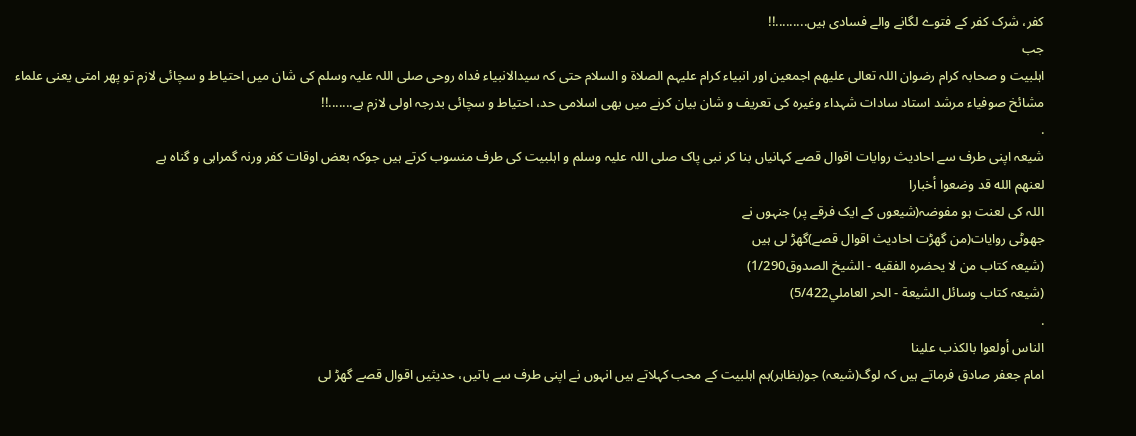کفر، شرک کفر کے فتوے لگانے والے فسادی ہیں.........!!
جب
اہلبیت و صحابہ کرام رضوان اللہ تعالی علیھم اجمعین اور انبیاء کرام علیہم الصلاۃ و السلام حتی کہ سیدالانبیاء فداہ روحی صلی اللہ علیہ وسلم کی شان میں احتیاط و سچائی لازم تو پھر امتی یعنی علماء مشائخ صوفیاء مرشد استاد سادات شہداء وغیرہ کی تعریف و شان بیان کرنے میں بھی اسلامی حد، احتیاط و سچائی بدرجہ اولی لازم ہے.......!!
.
شیعہ اپنی طرف سے احادیث روایات اقوال قصے کہانیاں بنا کر نبی پاک صلی اللہ علیہ وسلم و اہلبیت کی طرف منسوب کرتے ہیں جوکہ بعض اوقات کفر ورنہ گمراہی و گناہ ہے
لعنهم الله قد وضعوا أخبارا
اللہ کی لعنت ہو مفوضہ(شیعوں کے ایک فرقے پر) جنہوں نے
جھوٹی روایات(من گھڑت احادیث اقوال قصے)گھڑ لی ہیں
(شیعہ کتاب من لا يحضره الفقيه - الشيخ الصدوق1/290)
(شیعہ کتاب وسائل الشيعة - الحر العاملي5/422)
.
الناس أولعوا بالكذب علينا
امام جعفر صادق فرماتے ہیں کہ لوگ(شیعہ) جو(بظاہر)ہم اہلبیت کے محب کہلاتے ہیں انہوں نے اپنی طرف سے باتیں، حدیثیں اقوال قصے گھڑ لی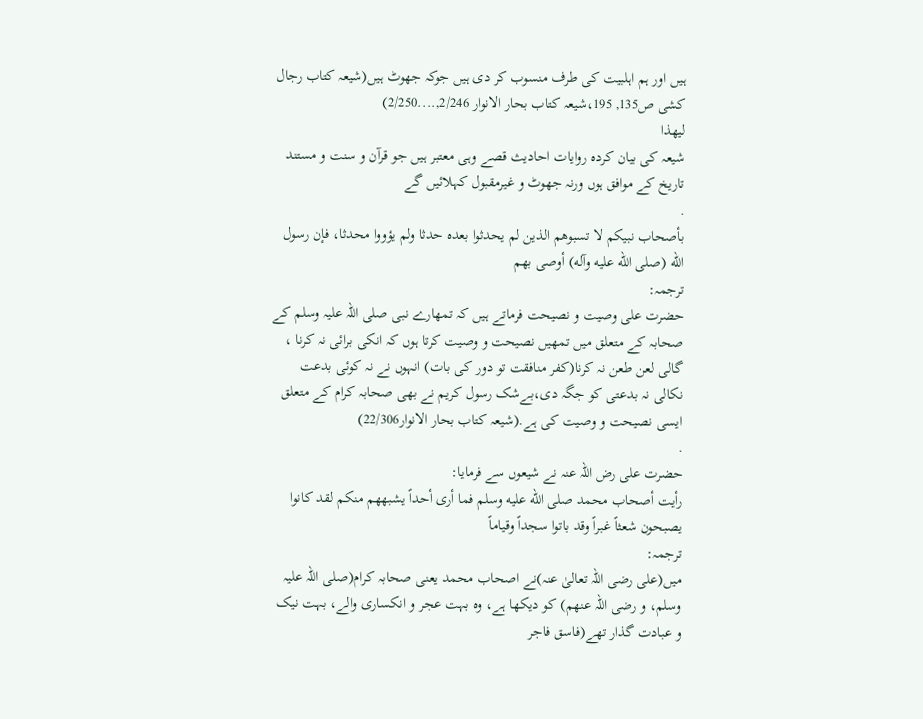ہیں اور ہم اہلبیت کی طرف منسوب کر دی ہیں جوکہ جھوٹ ہیں(شیعہ کتاب رجال کشی ص135, 195،شیعہ کتاب بحار الانوار 2/246,....2/250)
لیھذا
شیعہ کی بیان کردہ روایات احادیث قصے وہی معتبر ہیں جو قرآن و سنت و مستند تاریخ کے موافق ہوں ورنہ جھوٹ و غیرمقبول کہلائیں گے
.
بأصحاب نبيكم لا تسبوهم الذين لم يحدثوا بعده حدثا ولم يؤووا محدثا، فإن رسول الله (صلى الله عليه وآله) أوصى بهم
ترجمہ:
حضرت علی وصیت و نصیحت فرماتے ہیں کہ تمھارے نبی صلی اللہ علیہ وسلم کے صحابہ کے متعلق میں تمھیں نصیحت و وصیت کرتا ہوں کہ انکی برائی نہ کرنا ، گالی لعن طعن نہ کرنا(کفر منافقت تو دور کی بات) انہوں نے نہ کوئی بدعت نکالی نہ بدعتی کو جگہ دی،بےشک رسول کریم نے بھی صحابہ کرام کے متعلق ایسی نصیحت و وصیت کی ہے.(شیعہ کتاب بحار الانوار22/306)
.
حضرت علی رض اللہ عنہ نے شیعوں سے فرمایا:
رأيت أصحاب محمد صلى الله عليه وسلم فما أرى أحداً يشبههم منكم لقد كانوا يصبحون شعثاً غبراً وقد باتوا سجداً وقياماً
ترجمہ:
میں(علی رضی اللہ تعالیٰ عنہ)نے اصحاب محمد یعنی صحابہ کرام(صلی اللہ علیہ وسلم، و رضی اللہ عنھم) کو دیکھا ہے، وہ بہت عجر و انکساری والے، بہت نیک و عبادت گذار تھے(فاسق فاجر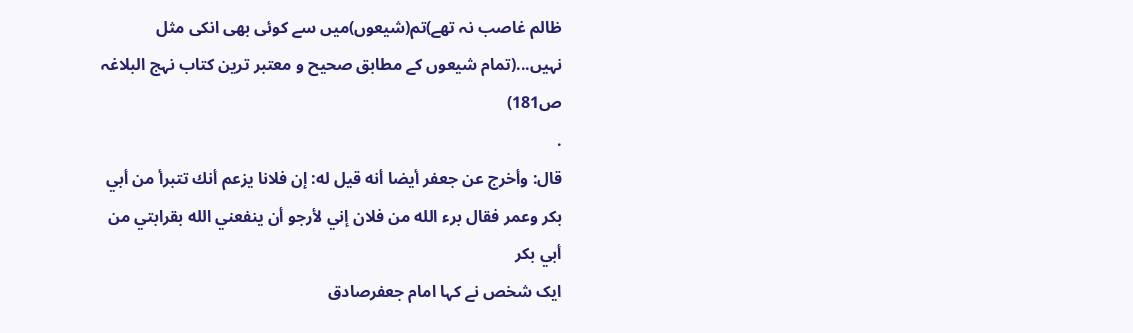ظالم غاصب نہ تھے)تم(شیعوں)میں سے کوئی بھی انکی مثل نہیں...(تمام شیعوں کے مطابق صحیح و معتبر ترین کتاب نہج البلاغہ ص181)
.
قال: وأخرج عن جعفر أيضا أنه قيل له: إن فلانا يزعم أنك تتبرأ من أبي بكر وعمر فقال برء الله من فلان إني لأرجو أن ينفعني الله بقرابتي من أبي بكر
ایک شخص نے کہا امام جعفرصادق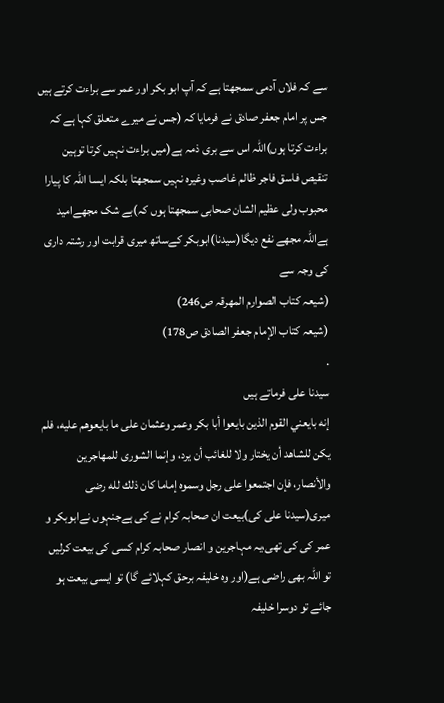سے کہ فلاں آدمی سمجھتا ہے کہ آپ ابو بکر اور عمر سے براءت کرتے ہیں جس پر امام جعفر صادق نے فرمایا کہ (جس نے میرے متعلق کہا ہے کہ براءت کرتا ہوں)اللہ اس سے بری ذمہ ہے(میں براءت نہیں کرتا توہین تنقیص فاسق فاجر ظالم غاصب وغیرہ نہیں سمجھتا بلکہ ایسا اللہ کا پیارا محبوب ولی عظیم الشان صحابی سمجھتا ہوں کہ)بے شک مجھےامید ہےاللہ مجھے نفع دیگا(سیدنا)ابوبکر کےساتھ میری قرابت اور رشتہ داری کی وجہ سے
(شیعہ کتاب الصوارم المھرقہ ص246)
(شیعہ کتاب الإمام جعفر الصادق ص178)
.
سیدنا علی فرماتے ہیں
إنه بايعني القوم الذين بايعوا أبا بكر وعمر وعثمان على ما بايعوهم عليه، فلم يكن للشاهد أن يختار ولا للغائب أن يرد، وإنما الشورى للمهاجرين والأنصار، فإن اجتمعوا على رجل وسموه إماما كان ذلك لله رضى
میری(سیدنا علی کی)بیعت ان صحابہ کرام نے کی ہےجنہوں نےابوبکر و عمر کی کی تھی،یہ مہاجرین و انصار صحابہ کرام کسی کی بیعت کرلیں تو اللہ بھی راضی ہے(اور وہ خلیفہ برحق کہلائے گا) تو ایسی بیعت ہو جائے تو دوسرا خلیفہ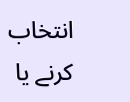انتخاب کرنے یا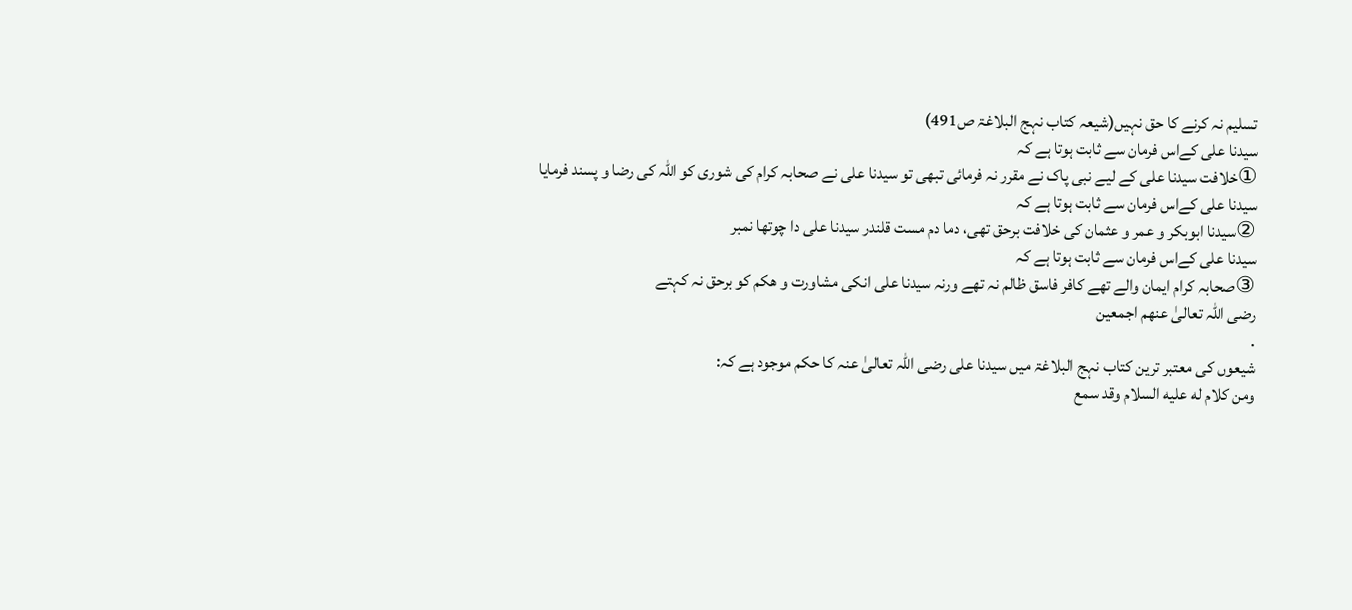تسلیم نہ کرنے کا حق نہیں(شیعہ کتاب نہج البلاغۃ ص491)
سیدنا علی کےاس فرمان سے ثابت ہوتا ہے کہ
①خلافت سیدنا علی کے لیے نبی پاک نے مقرر نہ فرمائی تبھی تو سیدنا علی نے صحابہ کرام کی شوری کو اللہ کی رضا و پسند فرمایا
سیدنا علی کےاس فرمان سے ثابت ہوتا ہے کہ
②سیدنا ابوبکر و عمر و عثمان کی خلافت برحق تھی، دما دم مست قلندر سیدنا علی دا چوتھا نمبر
سیدنا علی کےاس فرمان سے ثابت ہوتا ہے کہ
③صحابہ کرام ایمان والے تھے کافر فاسق ظالم نہ تھے ورنہ سیدنا علی انکی مشاورت و ھکم کو برحق نہ کہتے
رضی اللہ تعالیٰ عنھم اجمعین
.
شیعوں کی معتبر ترین کتاب نہج البلاغۃ میں سیدنا علی رضی اللہ تعالیٰ عنہ کا حکم موجود ہے کہ:
ومن كلام له عليه السلام وقد سمع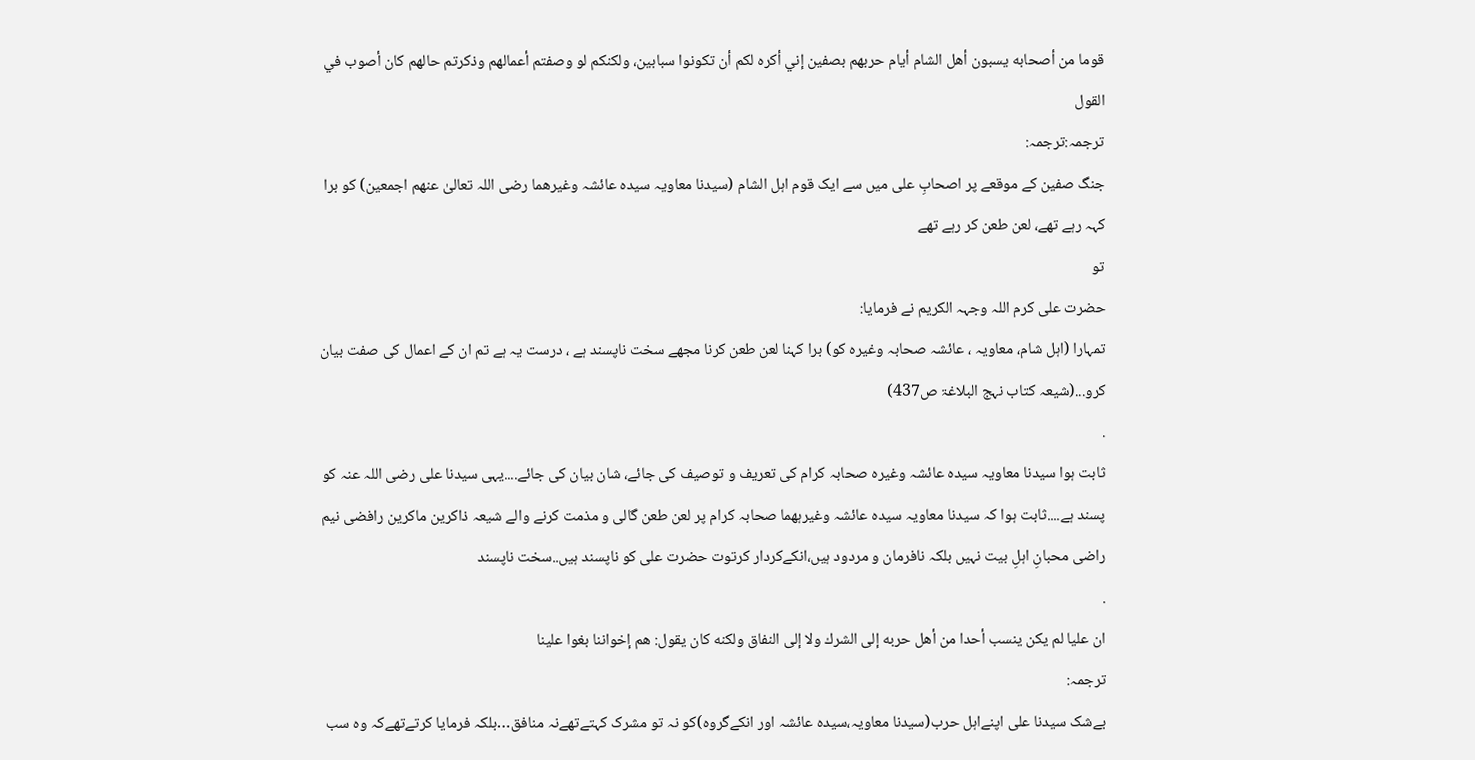قوما من أصحابه يسبون أهل الشام أيام حربهم بصفين إني أكره لكم أن تكونوا سبابين، ولكنكم لو وصفتم أعمالهم وذكرتم حالهم كان أصوب في القول
ترجمہ:ترجمہ:
جنگ صفین کے موقعے پر اصحابِ علی میں سے ایک قوم اہل الشام (سیدنا معاویہ سیدہ عائشہ وغیرھما رضی اللہ تعالیٰ عنھم اجمعین) کو برا کہہ رہے تھے، لعن طعن کر رہے تھے
تو
حضرت علی کرم اللہ وجہہ الکریم نے فرمایا:
تمہارا (اہل شام، معاویہ ، عائشہ صحابہ وغیرہ کو) برا کہنا لعن طعن کرنا مجھے سخت ناپسند ہے ، درست یہ ہے تم ان کے اعمال کی صفت بیان کرو...(شیعہ کتاب نہج البلاغۃ ص437)
.
ثابت ہوا سیدنا معاویہ سیدہ عائشہ وغیرہ صحابہ کرام کی تعریف و توصیف کی جائے، شان بیان کی جائے....یہی سیدنا علی رضی اللہ عنہ کو پسند ہے....ثابت ہوا کہ سیدنا معاویہ سیدہ عائشہ وغیرہھما صحابہ کرام پر لعن طعن گالی و مذمت کرنے والے شیعہ ذاکرین ماکرین رافضی نیم راضی محبانِ اہلِ بیت نہیں بلکہ نافرمان و مردود ہیں،انکےکردار کرتوت حضرت علی کو ناپسند ہیں..سخت ناپسند
.
ان عليا لم يكن ينسب أحدا من أهل حربه إلى الشرك ولا إلى النفاق ولكنه كان يقول: هم إخواننا بغوا علينا
ترجمہ:
بےشک سیدنا علی اپنےاہل حرب(سیدنا معاویہ،سیدہ عائشہ اور انکےگروہ)کو نہ تو مشرک کہتےتھےنہ منافق…بلکہ فرمایا کرتےتھےکہ وہ سب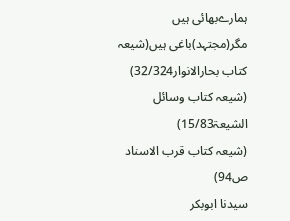ہمارےبھائی ہیں مگر(مجتہد)باغی ہیں(شیعہ کتاب بحارالانوار32/324)
(شیعہ کتاب وسائل الشیعۃ15/83)
(شیعہ کتاب قرب الاسناد ص94)
سیدنا ابوبکر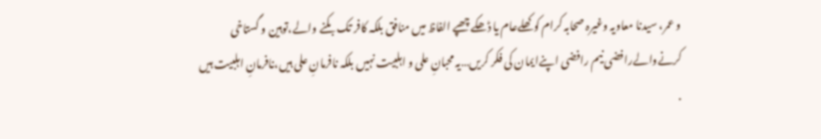و عمر، سیدنا معاویہ وغیرہ صحابہ کرام کو کھلےعام یا ڈھکے چھپے الفاظ میں منافق بلکہ کافر تک بکنے والے،توہین و گستاخی کرنےوالےرافضی نیم رافضی اپنےایمان کی فکر کریں…یہ محبانِ علی و اہلبیت نہیں بلکہ نافرمانِ علی ہیں،نافرمانِ اہلبیت ہیں
.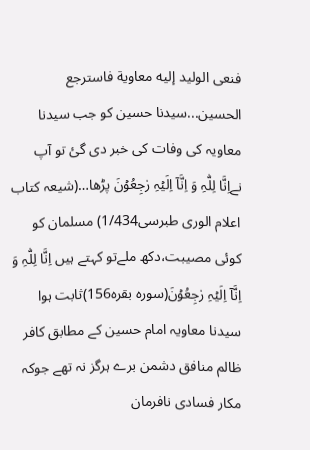فنعى الوليد إليه معاوية فاسترجع الحسين...سیدنا حسین کو جب سیدنا معاویہ کی وفات کی خبر دی گئ تو آپ نےاِنَّا لِلّٰہِ وَ اِنَّاۤ اِلَیۡہِ رٰجِعُوۡنَ پڑھا…(شیعہ کتاب اعلام الوری طبرسی1/434) مسلمان کو کوئی مصیبت،دکھ ملےتو کہتے ہیں اِنَّا لِلّٰہِ وَ اِنَّاۤ اِلَیۡہِ رٰجِعُوۡنَ(سورہ بقرہ156)ثابت ہوا سیدنا معاویہ امام حسین کے مطابق کافر ظالم منافق دشمن برے ہرگز نہ تھے جوکہ مکار فسادی نافرمان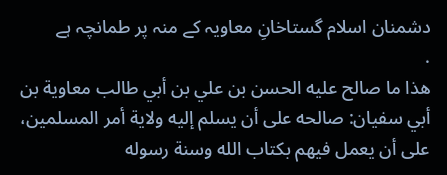دشمنان اسلام گستاخانِ معاویہ کے منہ پر طمانچہ ہے
.
هذا ما صالح عليه الحسن بن علي بن أبي طالب معاوية بن أبي سفيان: صالحه على أن يسلم إليه ولاية أمر المسلمين، على أن يعمل فيهم بكتاب الله وسنة رسوله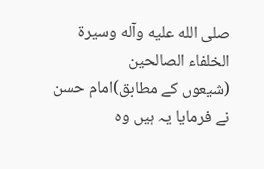صلى الله عليه وآله وسيرة الخلفاء الصالحين
(شیعوں کے مطابق)امام حسن نے فرمایا یہ ہیں وہ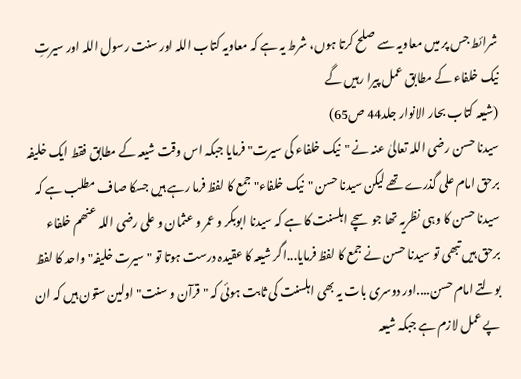شرائط جس پر میں معاویہ سے صلح کرتا ہوں، شرط یہ ہے کہ معاویہ کتاب اللہ اور سنت رسول اللہ اور سیرتِ نیک خلفاء کے مطابق عمل پیرا رہیں گے
(شیعہ کتاب بحار الانوار جلد44 ص65)
سیدنا حسن رضی اللہ تعالیٰ عنہ نے "نیک خلفاء کی سیرت" فرمایا جبکہ اس وقت شیعہ کے مطابق فقط ایک خلیفہ برحق امام علی گذرے تھے لیکن سیدنا حسن "نیک خلفاء" جمع کا لفظ فرما رہے ہیں جسکا صاف مطلب ہے کہ سیدنا حسن کا وہی نظریہ تھا جو سچے اہلسنت کا ہے کہ سیدنا ابوبکر و عمر و عثمان و علی رضی اللہ عنھم خلفاء برحق ہیں تبھی تو سیدنا حسن نے جمع کا لفظ فرمایا...اگر شیعہ کا عقیدہ درست ہوتا تو "سیرت خلیفہ" واحد کا لفظ بولتے امام حسن....اور دوسری بات یہ بھی اہلسنت کی ثابت ہوئی کہ "قرآن و سنت" اولین ستون ہیں کہ ان پے عمل لازم ہے جبکہ شیعہ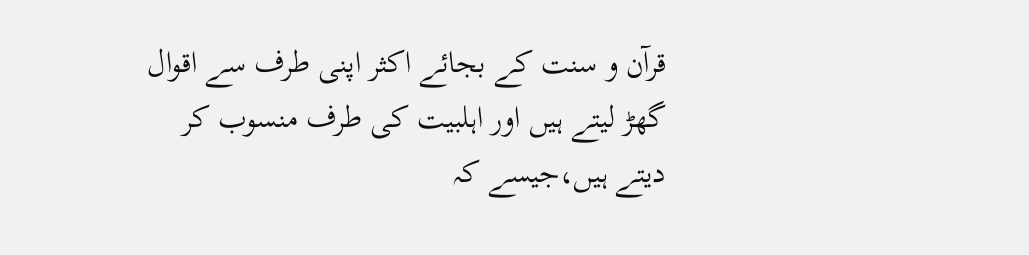قرآن و سنت کے بجائے اکثر اپنی طرف سے اقوال گھڑ لیتے ہیں اور اہلبیت کی طرف منسوب کر دیتے ہیں،جیسے کہ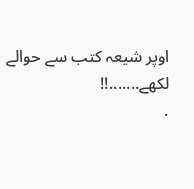اوپر شیعہ کتب سے حوالے لکھے.......!!
.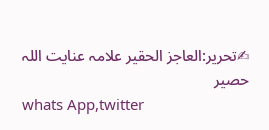✍تحریر:العاجز الحقیر علامہ عنایت اللہ حصیر
whats App,twitter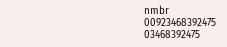nmbr
00923468392475
03468392475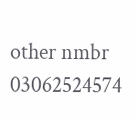other nmbr
03062524574